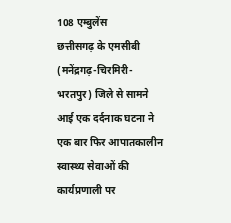108 एम्बुलेंस
छत्तीसगढ़ के एमसीबी (मनेंद्रगढ़-चिरमिरी-भरतपुर) जिले से सामने आई एक दर्दनाक घटना ने एक बार फिर आपातकालीन स्वास्थ्य सेवाओं की कार्यप्रणाली पर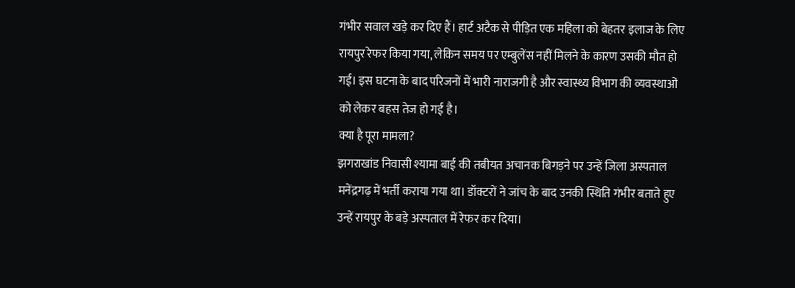गंभीर सवाल खड़े कर दिए हैं। हार्ट अटैक से पीड़ित एक महिला को बेहतर इलाज के लिए रायपुर रेफर किया गया, लेकिन समय पर एम्बुलेंस नहीं मिलने के कारण उसकी मौत हो गई। इस घटना के बाद परिजनों में भारी नाराजगी है और स्वास्थ्य विभाग की व्यवस्थाओं को लेकर बहस तेज हो गई है।
क्या है पूरा मामला?
झगराखांड निवासी श्यामा बाई की तबीयत अचानक बिगड़ने पर उन्हें जिला अस्पताल मनेंद्रगढ़ में भर्ती कराया गया था। डॉक्टरों ने जांच के बाद उनकी स्थिति गंभीर बताते हुए उन्हें रायपुर के बड़े अस्पताल में रेफर कर दिया।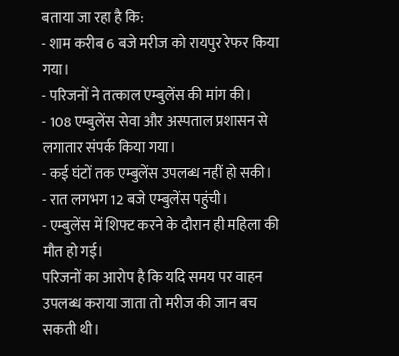बताया जा रहा है कि:
- शाम करीब 6 बजे मरीज को रायपुर रेफर किया गया।
- परिजनों ने तत्काल एम्बुलेंस की मांग की।
- 108 एम्बुलेंस सेवा और अस्पताल प्रशासन से लगातार संपर्क किया गया।
- कई घंटों तक एम्बुलेंस उपलब्ध नहीं हो सकी।
- रात लगभग 12 बजे एम्बुलेंस पहुंची।
- एम्बुलेंस में शिफ्ट करने के दौरान ही महिला की मौत हो गई।
परिजनों का आरोप है कि यदि समय पर वाहन उपलब्ध कराया जाता तो मरीज की जान बच सकती थी।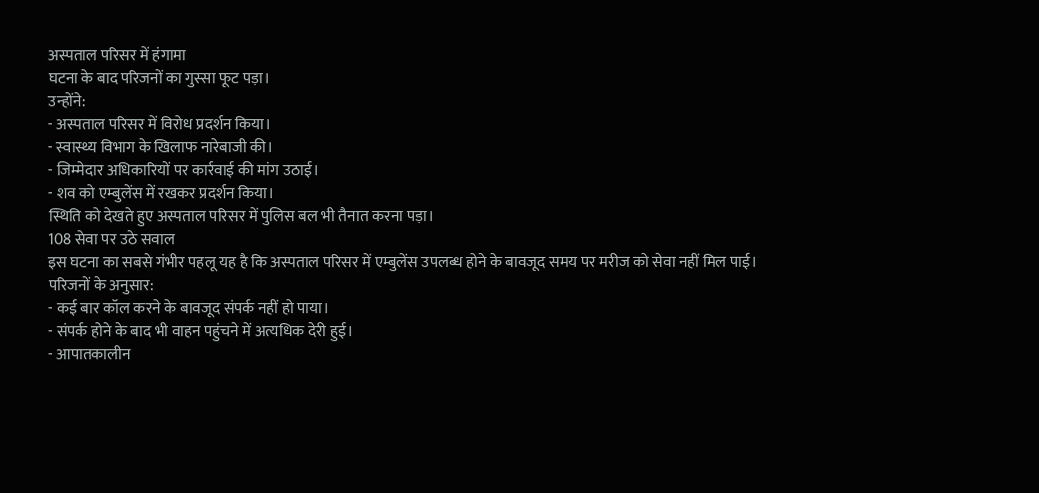अस्पताल परिसर में हंगामा
घटना के बाद परिजनों का गुस्सा फूट पड़ा।
उन्होंने:
- अस्पताल परिसर में विरोध प्रदर्शन किया।
- स्वास्थ्य विभाग के खिलाफ नारेबाजी की।
- जिम्मेदार अधिकारियों पर कार्रवाई की मांग उठाई।
- शव को एम्बुलेंस में रखकर प्रदर्शन किया।
स्थिति को देखते हुए अस्पताल परिसर में पुलिस बल भी तैनात करना पड़ा।
108 सेवा पर उठे सवाल
इस घटना का सबसे गंभीर पहलू यह है कि अस्पताल परिसर में एम्बुलेंस उपलब्ध होने के बावजूद समय पर मरीज को सेवा नहीं मिल पाई।
परिजनों के अनुसार:
- कई बार कॉल करने के बावजूद संपर्क नहीं हो पाया।
- संपर्क होने के बाद भी वाहन पहुंचने में अत्यधिक देरी हुई।
- आपातकालीन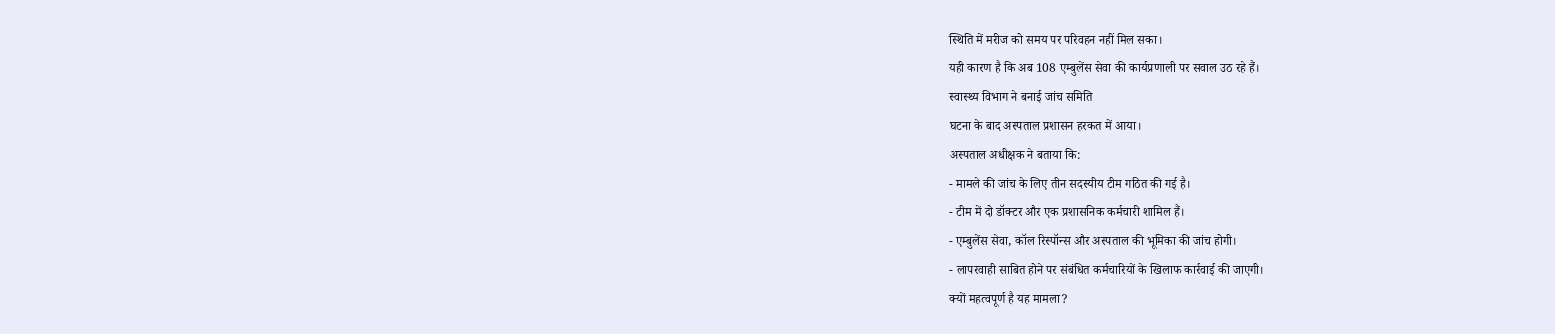स्थिति में मरीज को समय पर परिवहन नहीं मिल सका।
यही कारण है कि अब 108 एम्बुलेंस सेवा की कार्यप्रणाली पर सवाल उठ रहे हैं।
स्वास्थ्य विभाग ने बनाई जांच समिति
घटना के बाद अस्पताल प्रशासन हरकत में आया।
अस्पताल अधीक्षक ने बताया कि:
- मामले की जांच के लिए तीन सदस्यीय टीम गठित की गई है।
- टीम में दो डॉक्टर और एक प्रशासनिक कर्मचारी शामिल हैं।
- एम्बुलेंस सेवा, कॉल रिस्पॉन्स और अस्पताल की भूमिका की जांच होगी।
- लापरवाही साबित होने पर संबंधित कर्मचारियों के खिलाफ कार्रवाई की जाएगी।
क्यों महत्वपूर्ण है यह मामला?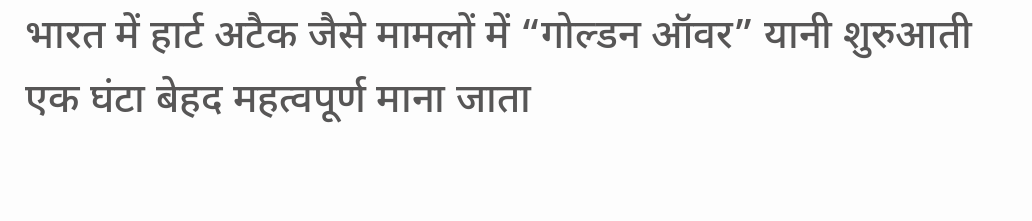भारत में हार्ट अटैक जैसे मामलों में “गोल्डन ऑवर” यानी शुरुआती एक घंटा बेहद महत्वपूर्ण माना जाता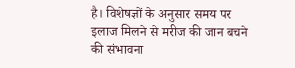है। विशेषज्ञों के अनुसार समय पर इलाज मिलने से मरीज की जान बचने की संभावना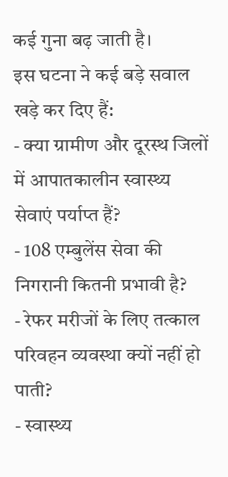कई गुना बढ़ जाती है।
इस घटना ने कई बड़े सवाल खड़े कर दिए हैं:
- क्या ग्रामीण और दूरस्थ जिलों में आपातकालीन स्वास्थ्य सेवाएं पर्याप्त हैं?
- 108 एम्बुलेंस सेवा की निगरानी कितनी प्रभावी है?
- रेफर मरीजों के लिए तत्काल परिवहन व्यवस्था क्यों नहीं हो पाती?
- स्वास्थ्य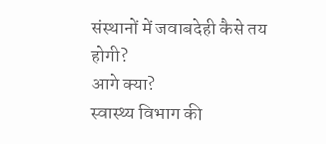संस्थानों में जवाबदेही कैसे तय होगी?
आगे क्या?
स्वास्थ्य विभाग की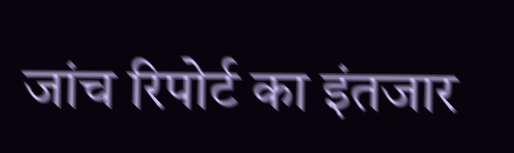जांच रिपोर्ट का इंतजार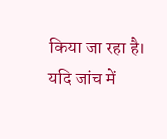किया जा रहा है। यदि जांच में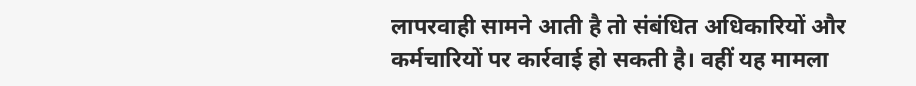लापरवाही सामने आती है तो संबंधित अधिकारियों और कर्मचारियों पर कार्रवाई हो सकती है। वहीं यह मामला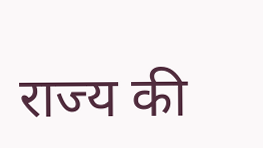राज्य की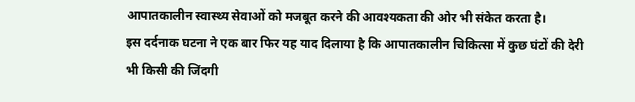आपातकालीन स्वास्थ्य सेवाओं को मजबूत करने की आवश्यकता की ओर भी संकेत करता है।
इस दर्दनाक घटना ने एक बार फिर यह याद दिलाया है कि आपातकालीन चिकित्सा में कुछ घंटों की देरी भी किसी की जिंदगी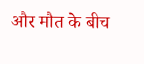और मौत के बीच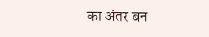का अंतर बन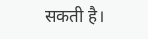सकती है।